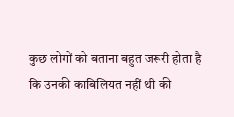कुछ लोगों को बताना बहुत जरूरी होता है
कि उनकी काबिलियत नहीं थी की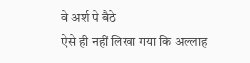वे अर्श पे बैठे
ऐसे ही नहीं लिखा गया कि अल्लाह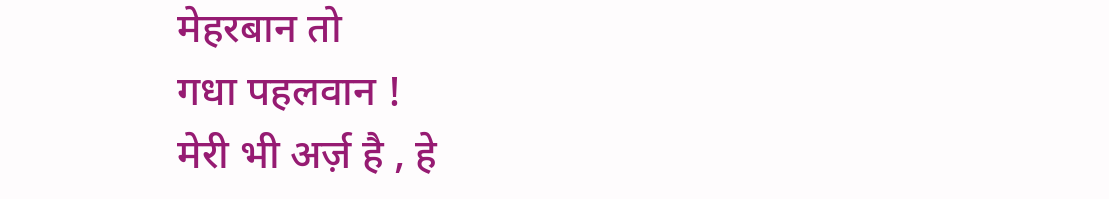मेहरबान तो
गधा पहलवान !
मेरी भी अर्ज़ है , हे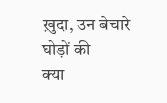ख़ुदा, उन बेचारे घोड़ों की
क्या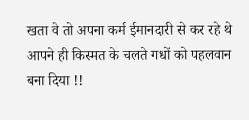खता वे तो अपना कर्म ईमानदारी से कर रहे थे
आपने ही किस्मत के चलते गधों को पहलवान बना दिया !!